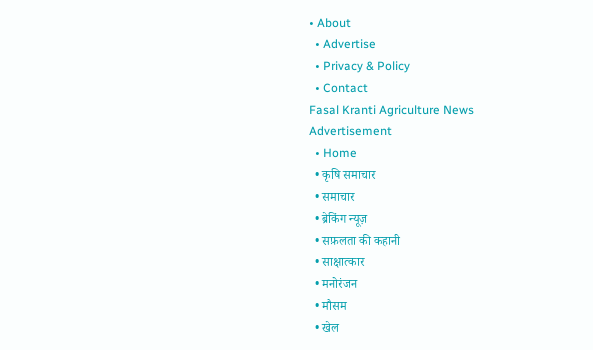• About
  • Advertise
  • Privacy & Policy
  • Contact
Fasal Kranti Agriculture News
Advertisement
  • Home
  • कृषि समाचार
  • समाचार
  • ब्रेकिंग न्यूज़
  • सफ़लता की कहानी
  • साक्षात्कार
  • मनोरंजन
  • मौसम
  • खेल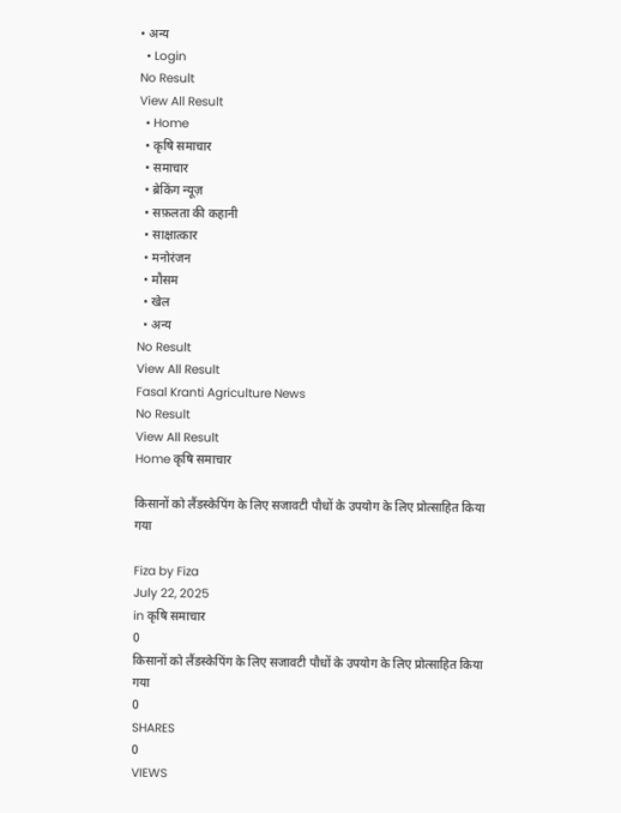• अन्य
  • Login
No Result
View All Result
  • Home
  • कृषि समाचार
  • समाचार
  • ब्रेकिंग न्यूज़
  • सफ़लता की कहानी
  • साक्षात्कार
  • मनोरंजन
  • मौसम
  • खेल
  • अन्य
No Result
View All Result
Fasal Kranti Agriculture News
No Result
View All Result
Home कृषि समाचार

किसानों को लैंडस्केपिंग के लिए सजावटी पौधों के उपयोग के लिए प्रोत्साहित किया गया

Fiza by Fiza
July 22, 2025
in कृषि समाचार
0
किसानों को लैंडस्केपिंग के लिए सजावटी पौधों के उपयोग के लिए प्रोत्साहित किया गया
0
SHARES
0
VIEWS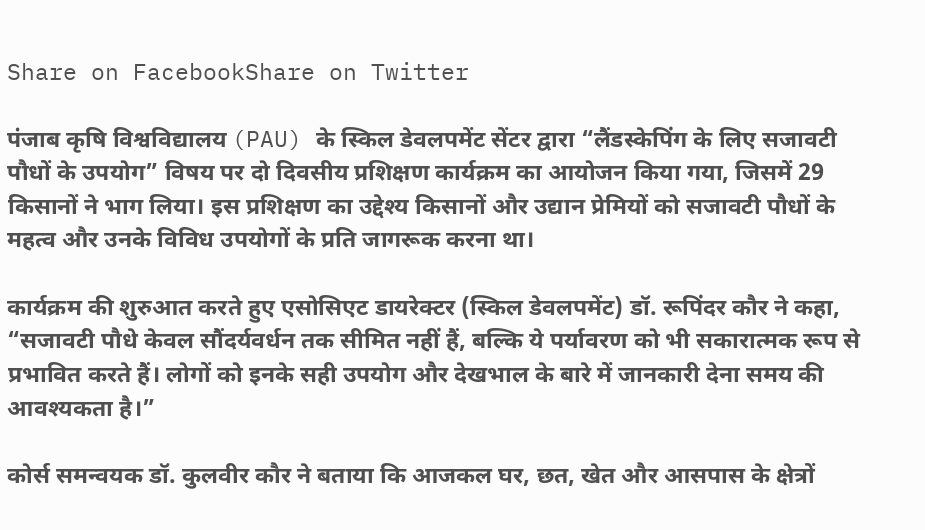Share on FacebookShare on Twitter

पंजाब कृषि विश्वविद्यालय (PAU) के स्किल डेवलपमेंट सेंटर द्वारा “लैंडस्केपिंग के लिए सजावटी पौधों के उपयोग” विषय पर दो दिवसीय प्रशिक्षण कार्यक्रम का आयोजन किया गया, जिसमें 29 किसानों ने भाग लिया। इस प्रशिक्षण का उद्देश्य किसानों और उद्यान प्रेमियों को सजावटी पौधों के महत्व और उनके विविध उपयोगों के प्रति जागरूक करना था।

कार्यक्रम की शुरुआत करते हुए एसोसिएट डायरेक्टर (स्किल डेवलपमेंट) डॉ. रूपिंदर कौर ने कहा, “सजावटी पौधे केवल सौंदर्यवर्धन तक सीमित नहीं हैं, बल्कि ये पर्यावरण को भी सकारात्मक रूप से प्रभावित करते हैं। लोगों को इनके सही उपयोग और देखभाल के बारे में जानकारी देना समय की आवश्यकता है।”

कोर्स समन्वयक डॉ. कुलवीर कौर ने बताया कि आजकल घर, छत, खेत और आसपास के क्षेत्रों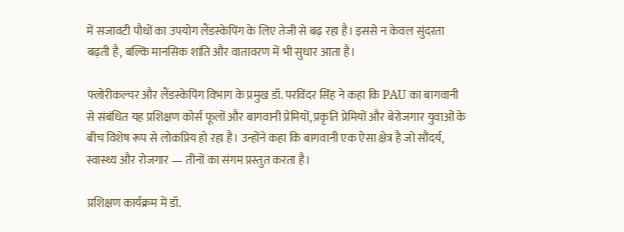में सजावटी पौधों का उपयोग लैंडस्केपिंग के लिए तेजी से बढ़ रहा है। इससे न केवल सुंदरता बढ़ती है, बल्कि मानसिक शांति और वातावरण में भी सुधार आता है।

फ्लोरीकल्चर और लैंडस्केपिंग विभाग के प्रमुख डॉ. परविंदर सिंह ने कहा कि PAU का बागवानी से संबंधित यह प्रशिक्षण कोर्स फूलों और बागवानी प्रेमियों, प्रकृति प्रेमियों और बेरोजगार युवाओं के बीच विशेष रूप से लोकप्रिय हो रहा है। उन्होंने कहा कि बागवानी एक ऐसा क्षेत्र है जो सौंदर्य, स्वास्थ्य और रोजगार — तीनों का संगम प्रस्तुत करता है।

प्रशिक्षण कार्यक्रम में डॉ.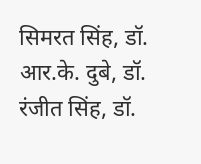सिमरत सिंह, डॉ. आर.के. दुबे, डॉ. रंजीत सिंह, डॉ.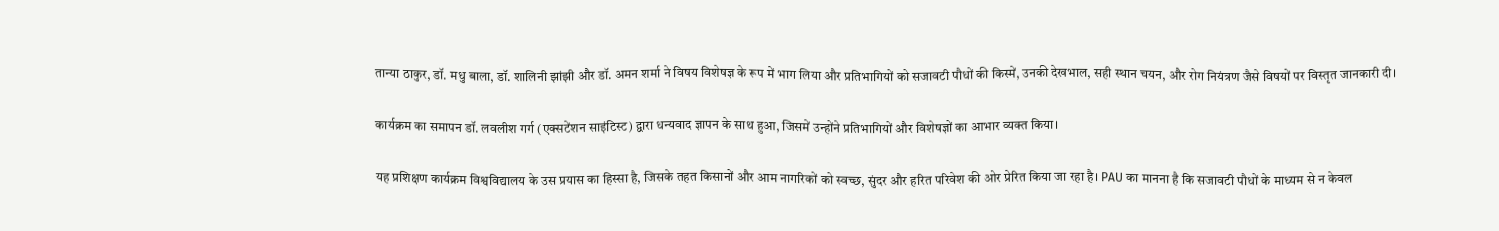तान्या ठाकुर, डॉ. मधु बाला, डॉ. शालिनी झांझी और डॉ. अमन शर्मा ने विषय विशेषज्ञ के रूप में भाग लिया और प्रतिभागियों को सजावटी पौधों की किस्में, उनकी देखभाल, सही स्थान चयन, और रोग नियंत्रण जैसे विषयों पर विस्तृत जानकारी दी।

कार्यक्रम का समापन डॉ. लवलीश गर्ग (एक्सटेंशन साइंटिस्ट) द्वारा धन्यवाद ज्ञापन के साथ हुआ, जिसमें उन्होंने प्रतिभागियों और विशेषज्ञों का आभार व्यक्त किया।

यह प्रशिक्षण कार्यक्रम विश्वविद्यालय के उस प्रयास का हिस्सा है, जिसके तहत किसानों और आम नागरिकों को स्वच्छ, सुंदर और हरित परिवेश की ओर प्रेरित किया जा रहा है। PAU का मानना है कि सजावटी पौधों के माध्यम से न केवल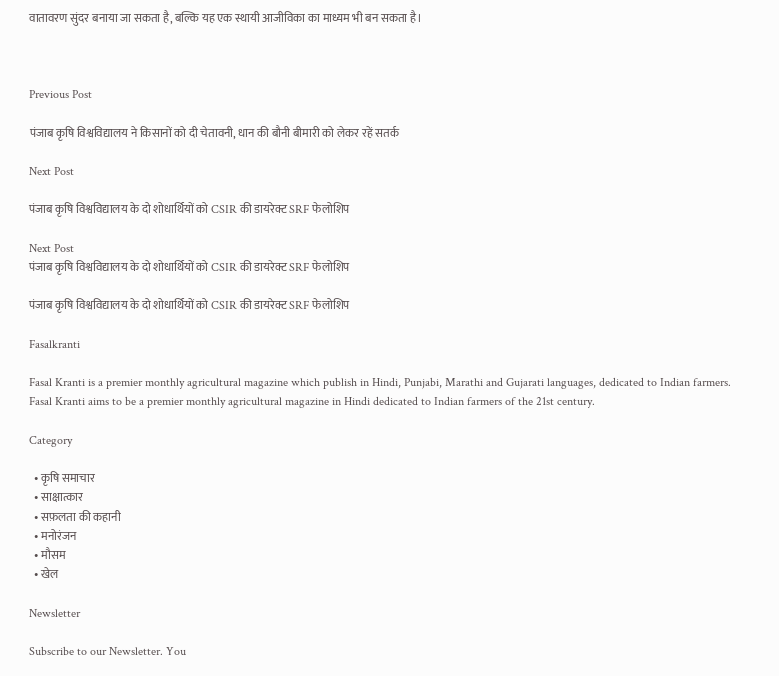वातावरण सुंदर बनाया जा सकता है, बल्कि यह एक स्थायी आजीविका का माध्यम भी बन सकता है।



Previous Post

पंजाब कृषि विश्वविद्यालय ने किसानों को दी चेतावनी, धान की बौनी बीमारी को लेकर रहें सतर्क

Next Post

पंजाब कृषि विश्वविद्यालय के दो शोधार्थियों को CSIR की डायरेक्ट SRF फेलोशिप

Next Post
पंजाब कृषि विश्वविद्यालय के दो शोधार्थियों को CSIR की डायरेक्ट SRF फेलोशिप

पंजाब कृषि विश्वविद्यालय के दो शोधार्थियों को CSIR की डायरेक्ट SRF फेलोशिप

Fasalkranti

Fasal Kranti is a premier monthly agricultural magazine which publish in Hindi, Punjabi, Marathi and Gujarati languages, dedicated to Indian farmers. Fasal Kranti aims to be a premier monthly agricultural magazine in Hindi dedicated to Indian farmers of the 21st century.

Category

  • कृषि समाचार
  • साक्षात्कार
  • सफ़लता की कहानी
  • मनोरंजन
  • मौसम
  • खेल

Newsletter

Subscribe to our Newsletter. You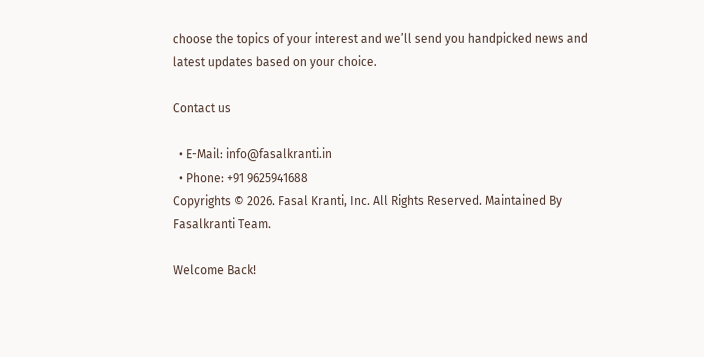choose the topics of your interest and we’ll send you handpicked news and latest updates based on your choice.

Contact us

  • E-Mail: info@fasalkranti.in
  • Phone: +91 9625941688
Copyrights © 2026. Fasal Kranti, Inc. All Rights Reserved. Maintained By Fasalkranti Team.

Welcome Back!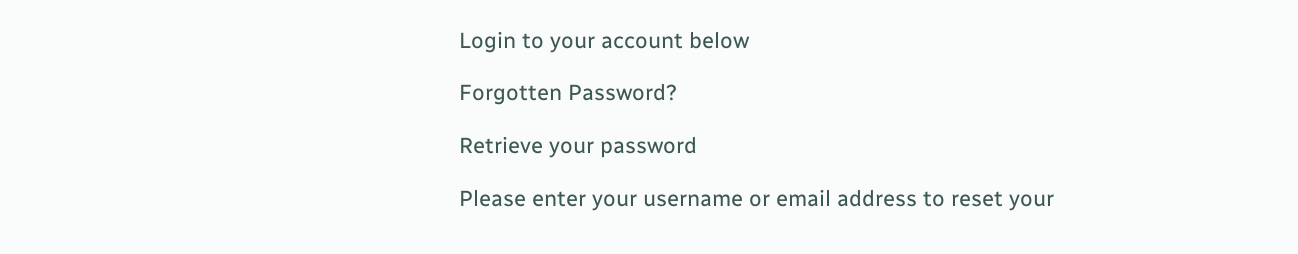Login to your account below

Forgotten Password?

Retrieve your password

Please enter your username or email address to reset your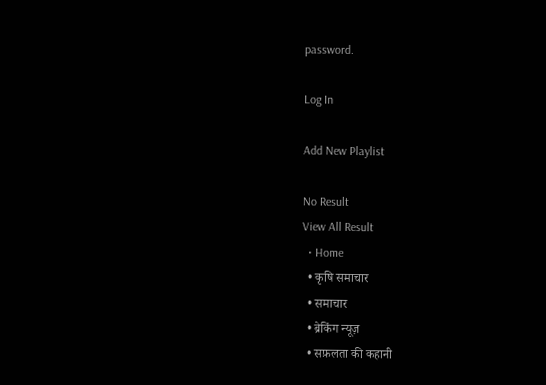password.

Log In

Add New Playlist

No Result
View All Result
  • Home
  • कृषि समाचार
  • समाचार
  • ब्रेकिंग न्यूज़
  • सफ़लता की कहानी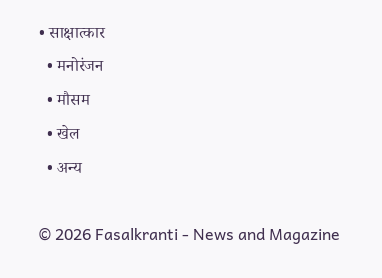• साक्षात्कार
  • मनोरंजन
  • मौसम
  • खेल
  • अन्य

© 2026 Fasalkranti - News and Magazine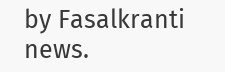by Fasalkranti news.